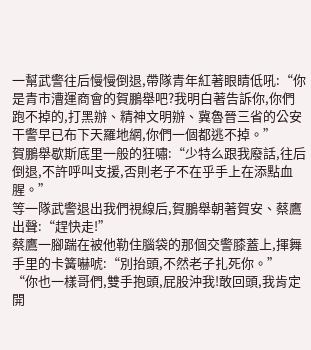一幫武警往后慢慢倒退,帶隊青年紅著眼睛低吼:“你是青市漕運商會的賀鵬舉吧?我明白著告訴你,你們跑不掉的,打黑辦、精神文明辦、冀魯晉三省的公安干警早已布下天羅地網,你們一個都逃不掉。”
賀鵬舉歇斯底里一般的狂嘯:“少特么跟我廢話,往后倒退,不許呼叫支援,否則老子不在乎手上在添點血腥。”
等一隊武警退出我們視線后,賀鵬舉朝著賀安、蔡鷹出聲:“趕快走!”
蔡鷹一腳踹在被他勒住腦袋的那個交警膝蓋上,揮舞手里的卡簧嚇唬:“別抬頭,不然老子扎死你。”
“你也一樣哥們,雙手抱頭,屁股沖我!敢回頭,我肯定開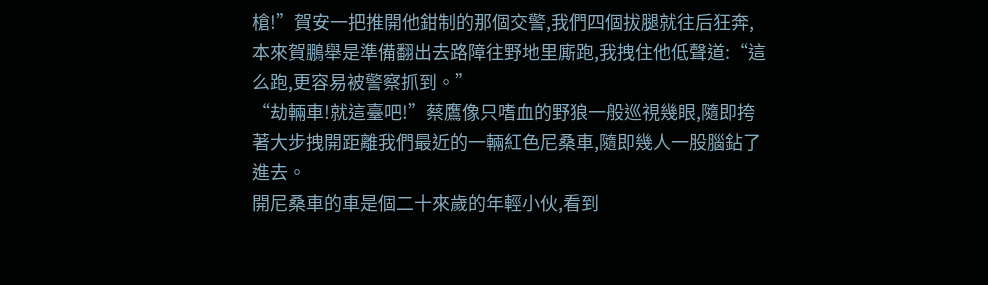槍!”賀安一把推開他鉗制的那個交警,我們四個拔腿就往后狂奔,本來賀鵬舉是準備翻出去路障往野地里廝跑,我拽住他低聲道:“這么跑,更容易被警察抓到。”
“劫輛車!就這臺吧!”蔡鷹像只嗜血的野狼一般巡視幾眼,隨即挎著大步拽開距離我們最近的一輛紅色尼桑車,隨即幾人一股腦鉆了進去。
開尼桑車的車是個二十來歲的年輕小伙,看到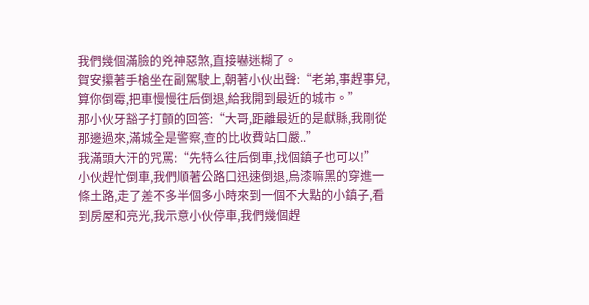我們幾個滿臉的兇神惡煞,直接嚇迷糊了。
賀安攥著手槍坐在副駕駛上,朝著小伙出聲:“老弟,事趕事兒,算你倒霉,把車慢慢往后倒退,給我開到最近的城市。”
那小伙牙豁子打顫的回答:“大哥,距離最近的是獻縣,我剛從那邊過來,滿城全是警察,查的比收費站口嚴..”
我滿頭大汗的咒罵:“先特么往后倒車,找個鎮子也可以!”
小伙趕忙倒車,我們順著公路口迅速倒退,烏漆嘛黑的穿進一條土路,走了差不多半個多小時來到一個不大點的小鎮子,看到房屋和亮光,我示意小伙停車,我們幾個趕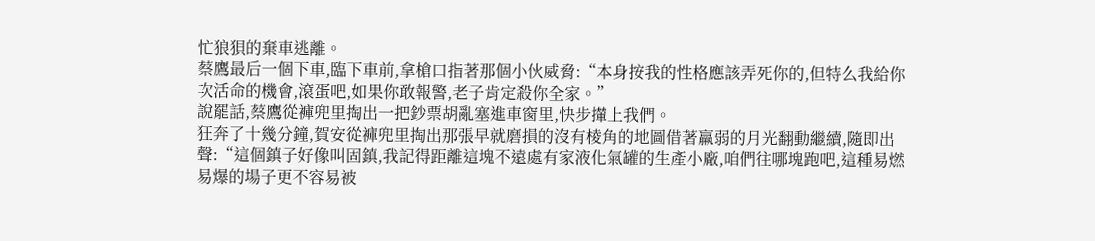忙狼狽的棄車逃離。
蔡鷹最后一個下車,臨下車前,拿槍口指著那個小伙威脅:“本身按我的性格應該弄死你的,但特么我給你次活命的機會,滾蛋吧,如果你敢報警,老子肯定殺你全家。”
說罷話,蔡鷹從褲兜里掏出一把鈔票胡亂塞進車窗里,快步攆上我們。
狂奔了十幾分鐘,賀安從褲兜里掏出那張早就磨損的沒有棱角的地圖借著羸弱的月光翻動繼續,隨即出聲:“這個鎮子好像叫固鎮,我記得距離這塊不遠處有家液化氣罐的生產小廠,咱們往哪塊跑吧,這種易燃易爆的場子更不容易被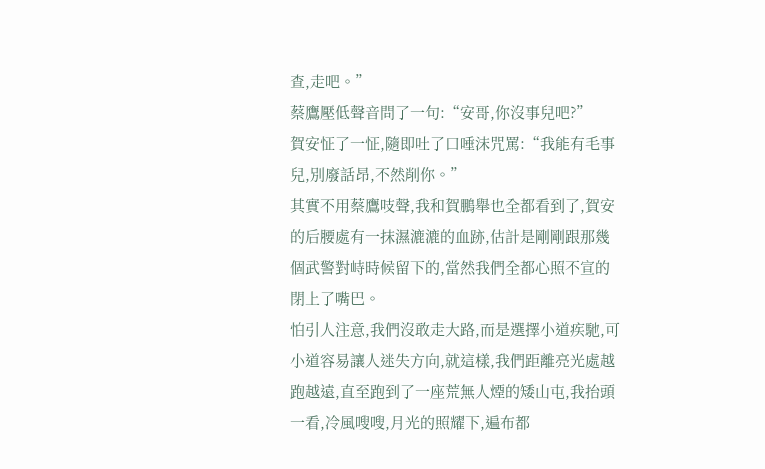查,走吧。”
蔡鷹壓低聲音問了一句:“安哥,你沒事兒吧?”
賀安怔了一怔,隨即吐了口唾沫咒罵:“我能有毛事兒,別廢話昂,不然削你。”
其實不用蔡鷹吱聲,我和賀鵬舉也全都看到了,賀安的后腰處有一抹濕漉漉的血跡,估計是剛剛跟那幾個武警對峙時候留下的,當然我們全都心照不宣的閉上了嘴巴。
怕引人注意,我們沒敢走大路,而是選擇小道疾馳,可小道容易讓人迷失方向,就這樣,我們距離亮光處越跑越遠,直至跑到了一座荒無人煙的矮山屯,我抬頭一看,冷風嗖嗖,月光的照耀下,遍布都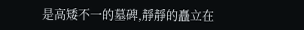是高矮不一的墓碑,靜靜的矗立在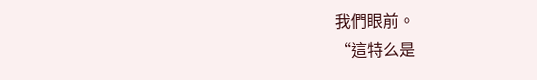我們眼前。
“這特么是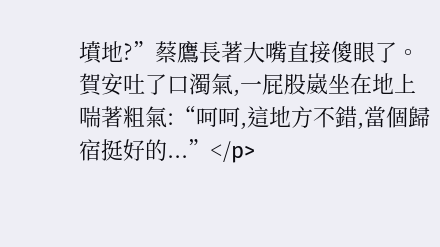墳地?”蔡鷹長著大嘴直接傻眼了。
賀安吐了口濁氣,一屁股崴坐在地上喘著粗氣:“呵呵,這地方不錯,當個歸宿挺好的...”</p>